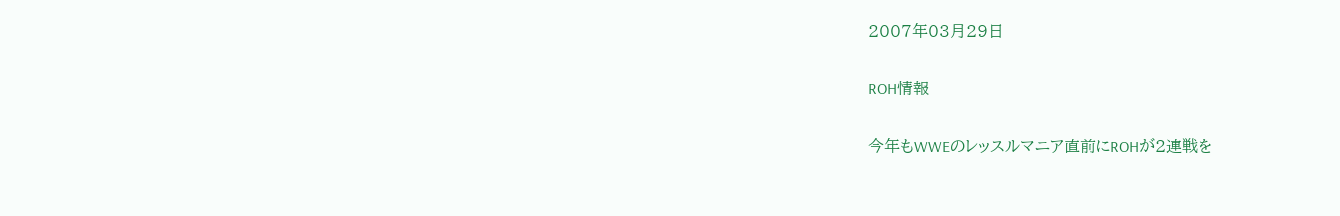2007年03月29日

ROH情報

今年もWWEのレッスルマニア直前にROHが2連戦を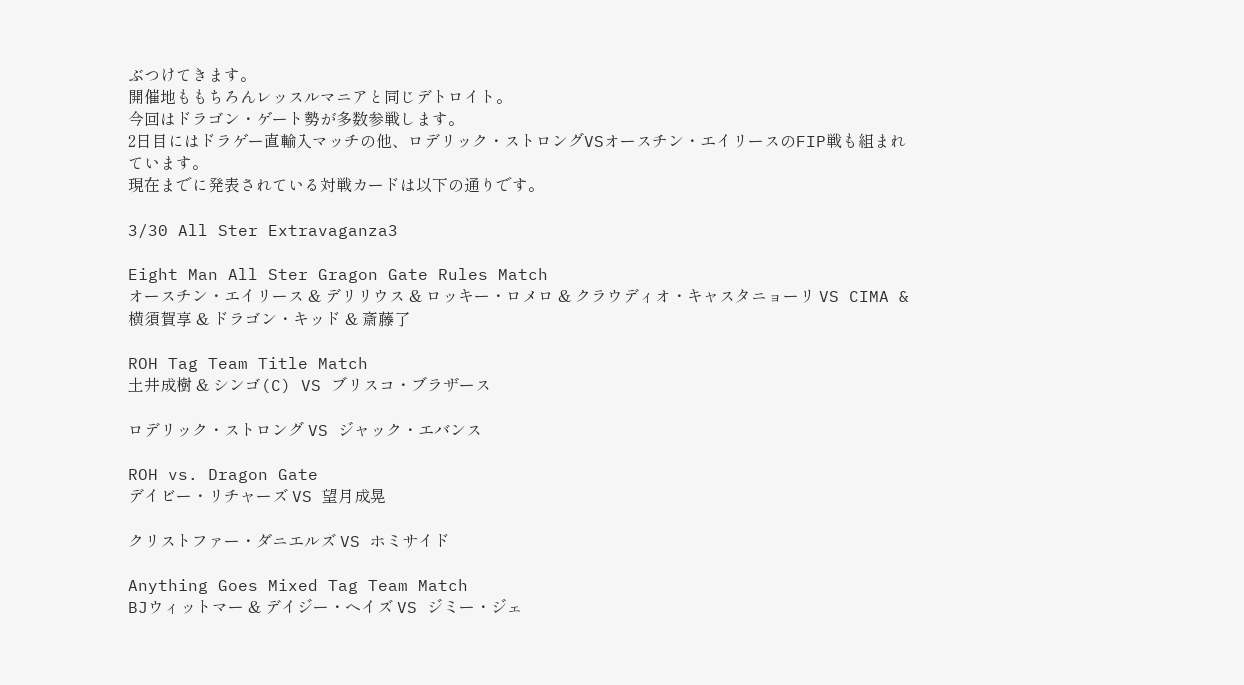ぶつけてきます。
開催地ももちろんレッスルマニアと同じデトロイト。
今回はドラゴン・ゲート勢が多数参戦します。
2日目にはドラゲー直輸入マッチの他、ロデリック・ストロングVSオースチン・エイリースのFIP戦も組まれています。
現在までに発表されている対戦カードは以下の通りです。

3/30 All Ster Extravaganza3

Eight Man All Ster Gragon Gate Rules Match
オースチン・エイリース & デリリウス & ロッキー・ロメロ & クラウディオ・キャスタニョーリ VS CIMA & 横須賀享 & ドラゴン・キッド & 斎藤了

ROH Tag Team Title Match
土井成樹 & シンゴ(C) VS ブリスコ・ブラザース

ロデリック・ストロング VS ジャック・エバンス

ROH vs. Dragon Gate
デイビー・リチャーズ VS 望月成晃

クリストファー・ダニエルズ VS ホミサイド

Anything Goes Mixed Tag Team Match
BJウィットマー & デイジー・ヘイズ VS ジミー・ジェ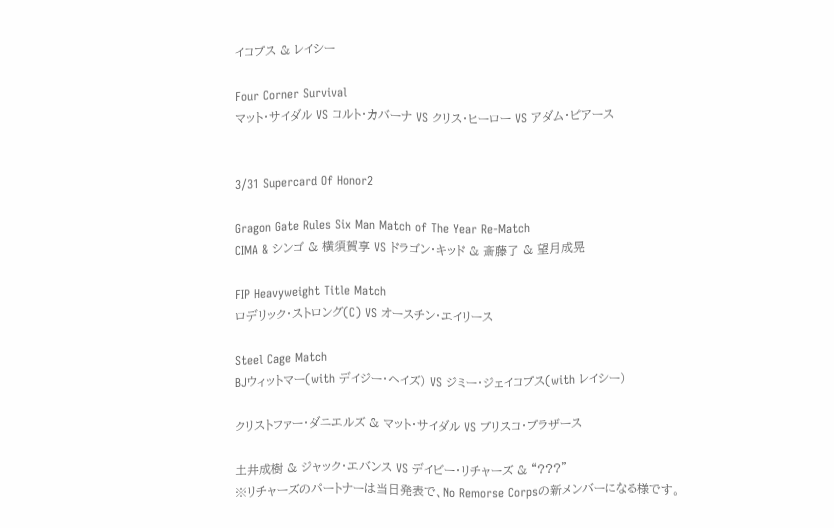イコブス & レイシー

Four Corner Survival
マット・サイダル VS コルト・カバーナ VS クリス・ヒーロー VS アダム・ピアース


3/31 Supercard Of Honor2

Gragon Gate Rules Six Man Match of The Year Re-Match
CIMA & シンゴ & 横須賀享 VS ドラゴン・キッド & 斎藤了 & 望月成晃

FIP Heavyweight Title Match
ロデリック・ストロング(C) VS オースチン・エイリース

Steel Cage Match
BJウィットマー(with デイジー・ヘイズ) VS ジミー・ジェイコブス(with レイシー)

クリストファー・ダニエルズ & マット・サイダル VS ブリスコ・ブラザース

土井成樹 & ジャック・エバンス VS デイビー・リチャーズ & “???”
※リチャーズのパートナーは当日発表で、No Remorse Corpsの新メンバーになる様です。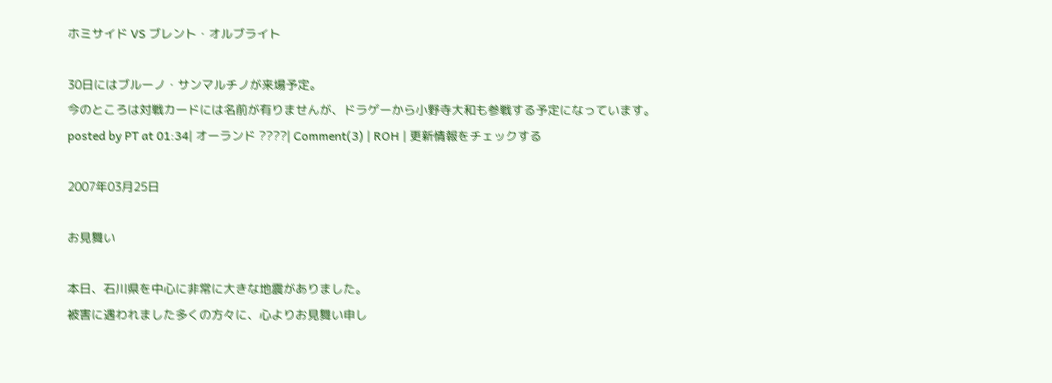ホミサイド VS ブレント・オルブライト

30日にはブルーノ・サンマルチノが来場予定。
今のところは対戦カードには名前が有りませんが、ドラゲーから小野寺大和も参戦する予定になっています。
posted by PT at 01:34| オーランド ????| Comment(3) | ROH | 更新情報をチェックする

2007年03月25日

お見舞い

本日、石川県を中心に非常に大きな地震がありました。
被害に遇われました多くの方々に、心よりお見舞い申し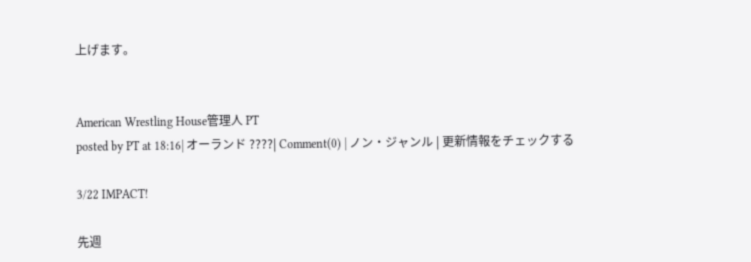上げます。


American Wrestling House管理人 PT
posted by PT at 18:16| オーランド ????| Comment(0) | ノン・ジャンル | 更新情報をチェックする

3/22 IMPACT!

先週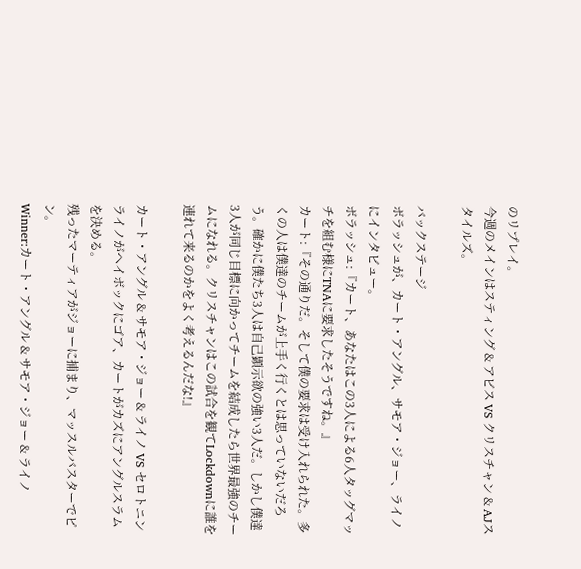のリプレイ。
今週のメインはスティング & アビス VS クリスチャン & AJスタイルズ。

バックステージ
ボラッシュが、カート・アングル、サモア・ジョー、ライノにインタビュー。
ボラッシュ:『カート、あなたはこの3人による6人タッグマッチを組む様にTNAに要求したそうですね。』
カート:『その通りだ。そして僕の要求は受け入れられた。多くの人は僕達のチームが上手く行くとは思っていないだろう。確かに僕たち3人は自己顕示欲の強い3人だ。しかし僕達3人が同じ目標に向かってチームを結成したら世界最強のチームになれる。クリスチャンはこの試合を観てLockdownに誰を連れて来るのかをよく考えるんだな!』

カート・アングル & サモア・ジョー & ライノ VS セロトニン
ライノがヘイボックにゴア、カートがカズにアングルスラムを決める。
残ったマーティアがジョーに捕まり、マッスルバスターでピン。
Winner:カート・アングル & サモア・ジョー & ライノ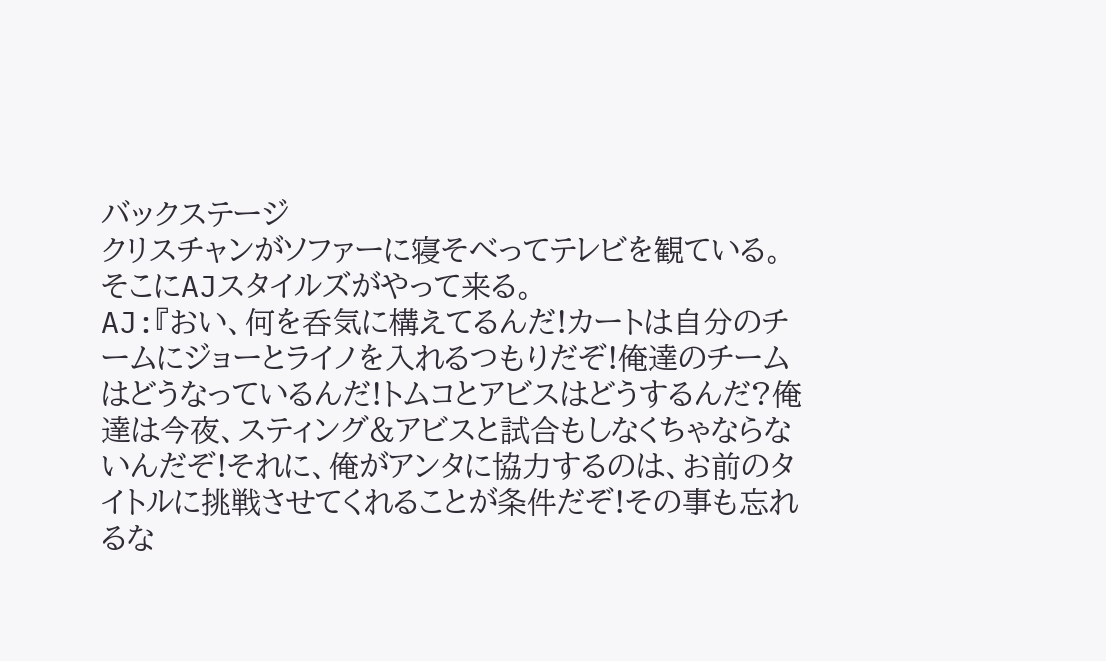バックステージ
クリスチャンがソファーに寝そべってテレビを観ている。
そこにAJスタイルズがやって来る。
AJ:『おい、何を呑気に構えてるんだ!カートは自分のチームにジョーとライノを入れるつもりだぞ!俺達のチームはどうなっているんだ!トムコとアビスはどうするんだ?俺達は今夜、スティング&アビスと試合もしなくちゃならないんだぞ!それに、俺がアンタに協力するのは、お前のタイトルに挑戦させてくれることが条件だぞ!その事も忘れるな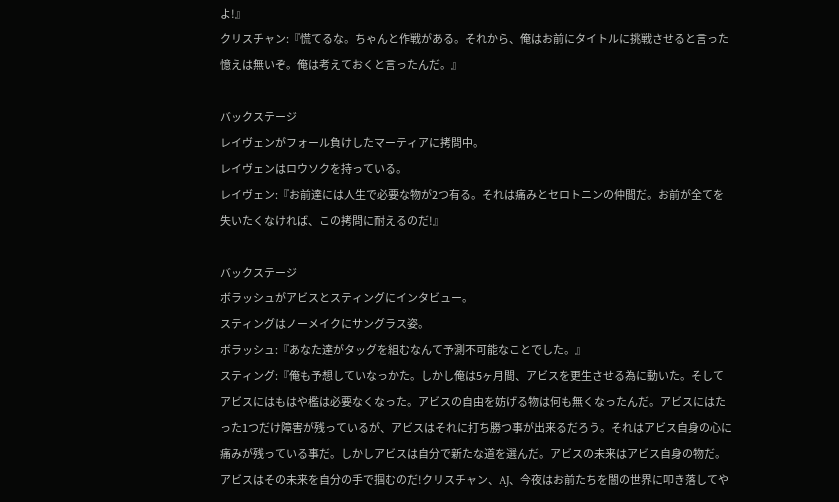よ!』
クリスチャン:『慌てるな。ちゃんと作戦がある。それから、俺はお前にタイトルに挑戦させると言った憶えは無いぞ。俺は考えておくと言ったんだ。』

バックステージ
レイヴェンがフォール負けしたマーティアに拷問中。
レイヴェンはロウソクを持っている。
レイヴェン:『お前達には人生で必要な物が2つ有る。それは痛みとセロトニンの仲間だ。お前が全てを失いたくなければ、この拷問に耐えるのだ!』

バックステージ
ボラッシュがアビスとスティングにインタビュー。
スティングはノーメイクにサングラス姿。
ボラッシュ:『あなた達がタッグを組むなんて予測不可能なことでした。』
スティング:『俺も予想していなっかた。しかし俺は5ヶ月間、アビスを更生させる為に動いた。そしてアビスにはもはや檻は必要なくなった。アビスの自由を妨げる物は何も無くなったんだ。アビスにはたった1つだけ障害が残っているが、アビスはそれに打ち勝つ事が出来るだろう。それはアビス自身の心に痛みが残っている事だ。しかしアビスは自分で新たな道を選んだ。アビスの未来はアビス自身の物だ。アビスはその未来を自分の手で掴むのだ!クリスチャン、AJ、今夜はお前たちを闇の世界に叩き落してや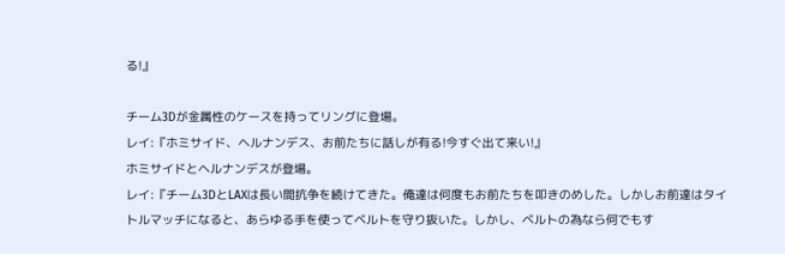る!』

チーム3Dが金属性のケースを持ってリングに登場。
レイ:『ホミサイド、ヘルナンデス、お前たちに話しが有る!今すぐ出て来い!』
ホミサイドとヘルナンデスが登場。
レイ:『チーム3DとLAXは長い間抗争を続けてきた。俺達は何度もお前たちを叩きのめした。しかしお前達はタイトルマッチになると、あらゆる手を使ってベルトを守り抜いた。しかし、ベルトの為なら何でもす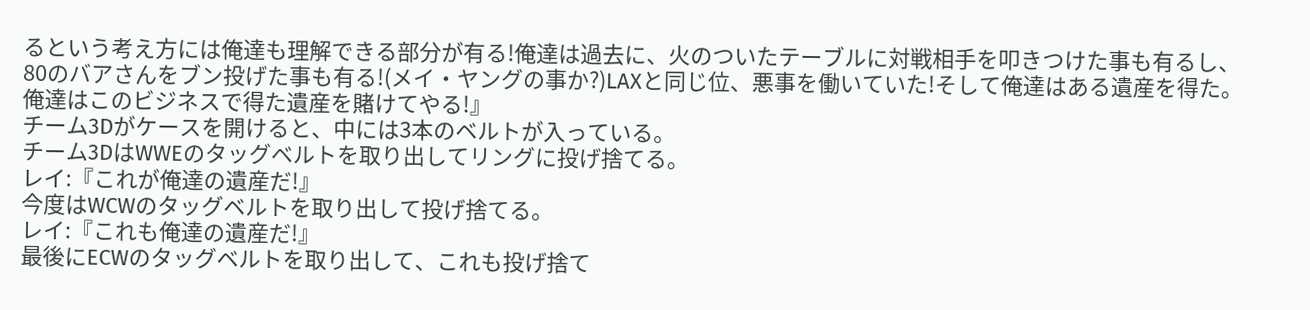るという考え方には俺達も理解できる部分が有る!俺達は過去に、火のついたテーブルに対戦相手を叩きつけた事も有るし、80のバアさんをブン投げた事も有る!(メイ・ヤングの事か?)LAXと同じ位、悪事を働いていた!そして俺達はある遺産を得た。俺達はこのビジネスで得た遺産を賭けてやる!』
チーム3Dがケースを開けると、中には3本のベルトが入っている。
チーム3DはWWEのタッグベルトを取り出してリングに投げ捨てる。
レイ:『これが俺達の遺産だ!』
今度はWCWのタッグベルトを取り出して投げ捨てる。
レイ:『これも俺達の遺産だ!』
最後にECWのタッグベルトを取り出して、これも投げ捨て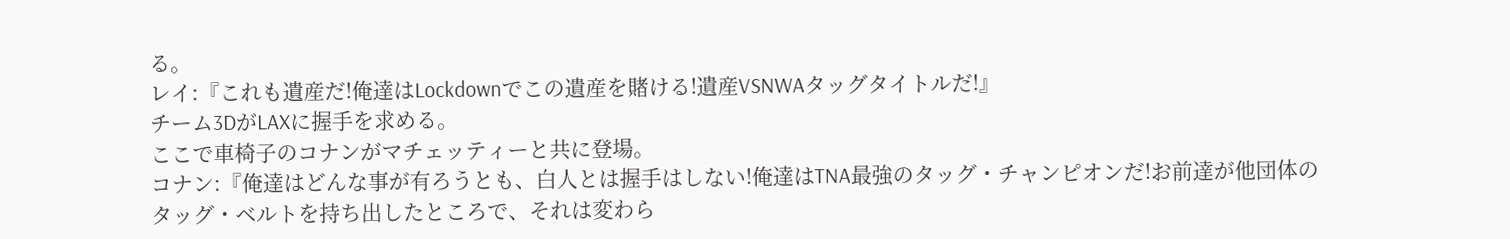る。
レイ:『これも遺産だ!俺達はLockdownでこの遺産を賭ける!遺産VSNWAタッグタイトルだ!』
チーム3DがLAXに握手を求める。
ここで車椅子のコナンがマチェッティーと共に登場。
コナン:『俺達はどんな事が有ろうとも、白人とは握手はしない!俺達はTNA最強のタッグ・チャンピオンだ!お前達が他団体のタッグ・ベルトを持ち出したところで、それは変わら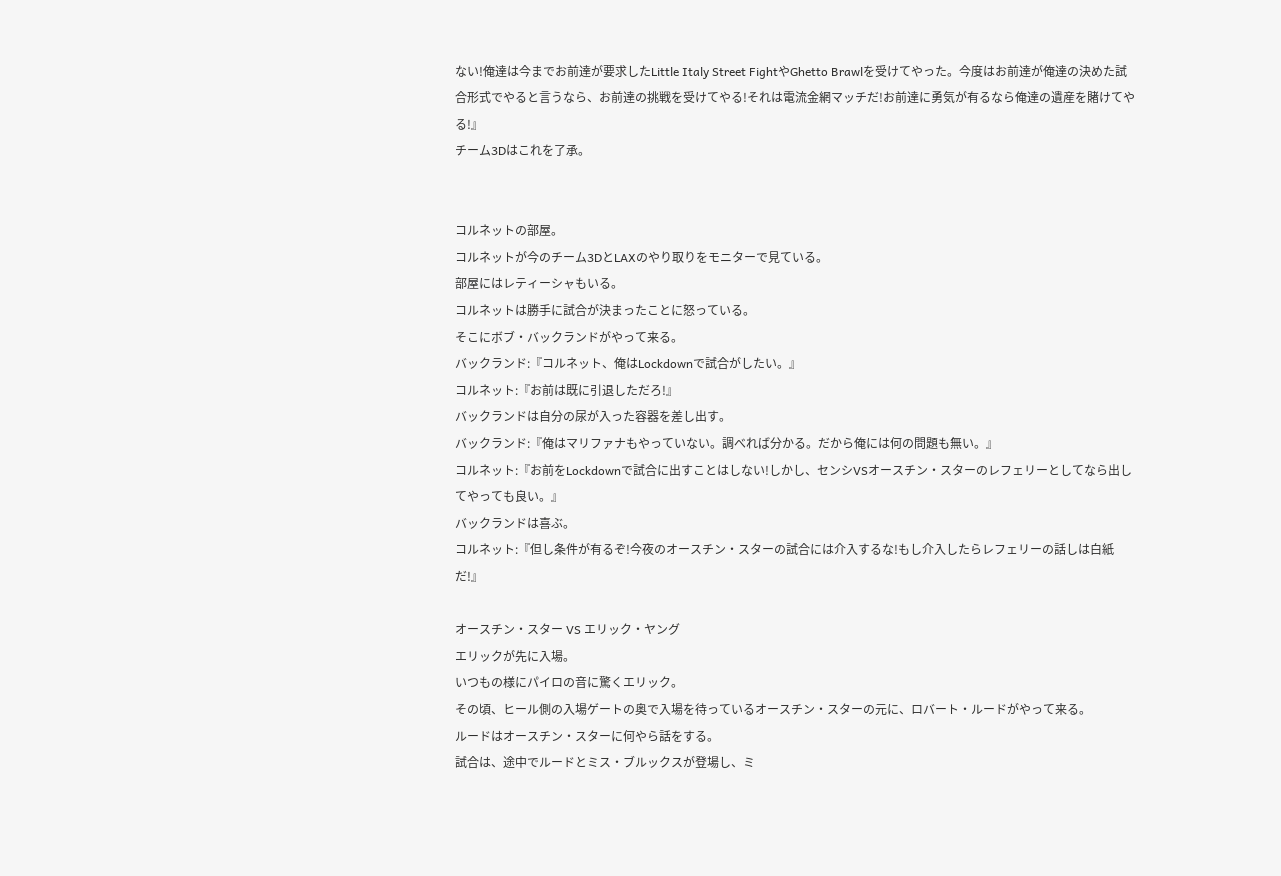ない!俺達は今までお前達が要求したLittle Italy Street FightやGhetto Brawlを受けてやった。今度はお前達が俺達の決めた試合形式でやると言うなら、お前達の挑戦を受けてやる!それは電流金網マッチだ!お前達に勇気が有るなら俺達の遺産を賭けてやる!』
チーム3Dはこれを了承。


コルネットの部屋。
コルネットが今のチーム3DとLAXのやり取りをモニターで見ている。
部屋にはレティーシャもいる。
コルネットは勝手に試合が決まったことに怒っている。
そこにボブ・バックランドがやって来る。
バックランド:『コルネット、俺はLockdownで試合がしたい。』
コルネット:『お前は既に引退しただろ!』
バックランドは自分の尿が入った容器を差し出す。
バックランド:『俺はマリファナもやっていない。調べれば分かる。だから俺には何の問題も無い。』
コルネット:『お前をLockdownで試合に出すことはしない!しかし、センシVSオースチン・スターのレフェリーとしてなら出してやっても良い。』
バックランドは喜ぶ。
コルネット:『但し条件が有るぞ!今夜のオースチン・スターの試合には介入するな!もし介入したらレフェリーの話しは白紙だ!』

オースチン・スター VS エリック・ヤング
エリックが先に入場。
いつもの様にパイロの音に驚くエリック。
その頃、ヒール側の入場ゲートの奥で入場を待っているオースチン・スターの元に、ロバート・ルードがやって来る。
ルードはオースチン・スターに何やら話をする。
試合は、途中でルードとミス・ブルックスが登場し、ミ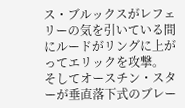ス・ブルックスがレフェリーの気を引いている間にルードがリングに上がってエリックを攻撃。
そしてオースチン・スターが垂直落下式のブレー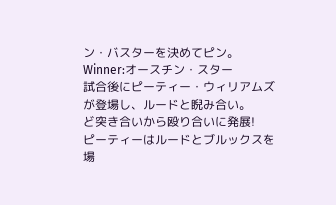ン・バスターを決めてピン。
Winner:オースチン・スター
試合後にピーティー・ウィリアムズが登場し、ルードと睨み合い。
ど突き合いから殴り合いに発展!
ピーティーはルードとブルックスを場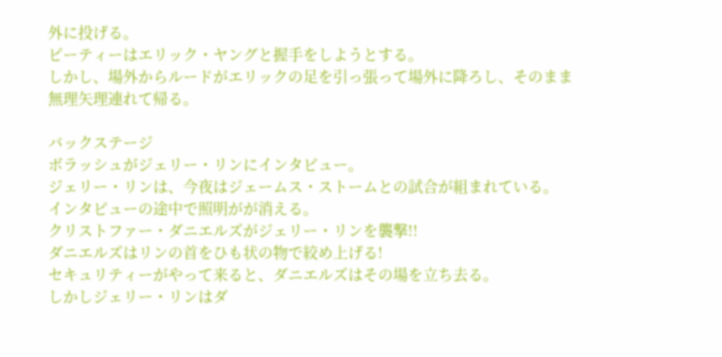外に投げる。
ピーティーはエリック・ヤングと握手をしようとする。
しかし、場外からルードがエリックの足を引っ張って場外に降ろし、そのまま無理矢理連れて帰る。

バックステージ
ボラッシュがジェリー・リンにインタビュー。
ジェリー・リンは、今夜はジェームス・ストームとの試合が組まれている。
インタビューの途中で照明がが消える。
クリストファー・ダニエルズがジェリー・リンを襲撃!!
ダニエルズはリンの首をひも状の物で絞め上げる!
セキュリティーがやって来ると、ダニエルズはその場を立ち去る。
しかしジェリー・リンはダ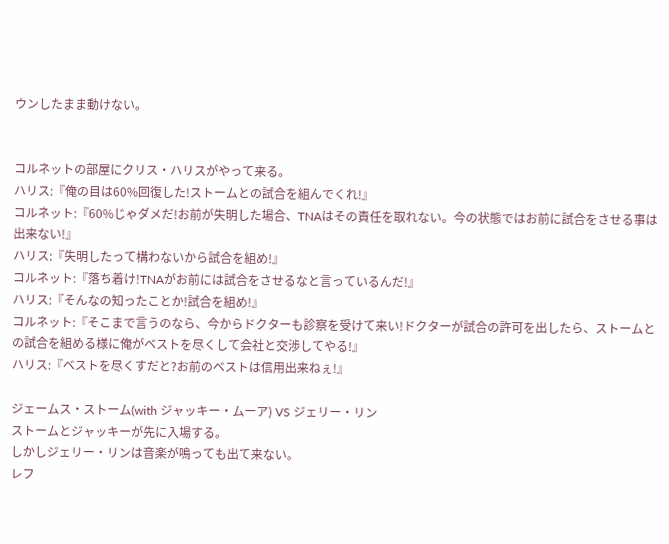ウンしたまま動けない。


コルネットの部屋にクリス・ハリスがやって来る。
ハリス:『俺の目は60%回復した!ストームとの試合を組んでくれ!』
コルネット:『60%じゃダメだ!お前が失明した場合、TNAはその責任を取れない。今の状態ではお前に試合をさせる事は出来ない!』
ハリス:『失明したって構わないから試合を組め!』
コルネット:『落ち着け!TNAがお前には試合をさせるなと言っているんだ!』
ハリス:『そんなの知ったことか!試合を組め!』
コルネット:『そこまで言うのなら、今からドクターも診察を受けて来い!ドクターが試合の許可を出したら、ストームとの試合を組める様に俺がベストを尽くして会社と交渉してやる!』
ハリス:『ベストを尽くすだと?お前のベストは信用出来ねぇ!』

ジェームス・ストーム(with ジャッキー・ムーア) VS ジェリー・リン
ストームとジャッキーが先に入場する。
しかしジェリー・リンは音楽が鳴っても出て来ない。
レフ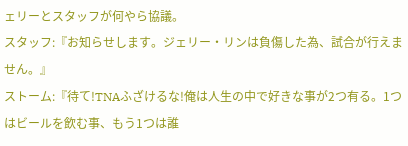ェリーとスタッフが何やら協議。
スタッフ:『お知らせします。ジェリー・リンは負傷した為、試合が行えません。』
ストーム:『待て!TNAふざけるな!俺は人生の中で好きな事が2つ有る。1つはビールを飲む事、もう1つは誰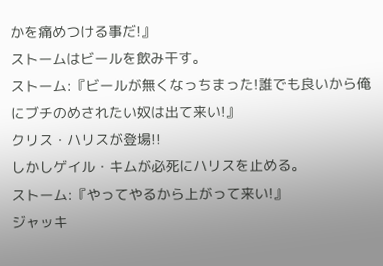かを痛めつける事だ!』
ストームはビールを飲み干す。
ストーム:『ビールが無くなっちまった!誰でも良いから俺にブチのめされたい奴は出て来い!』
クリス・ハリスが登場!!
しかしゲイル・キムが必死にハリスを止める。
ストーム:『やってやるから上がって来い!』
ジャッキ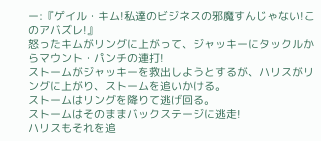ー:『ゲイル・キム!私達のビジネスの邪魔すんじゃない!このアバズレ!』
怒ったキムがリングに上がって、ジャッキーにタックルからマウント・パンチの連打!
ストームがジャッキーを救出しようとするが、ハリスがリングに上がり、ストームを追いかける。
ストームはリングを降りて逃げ回る。
ストームはそのままバックステージに逃走!
ハリスもそれを追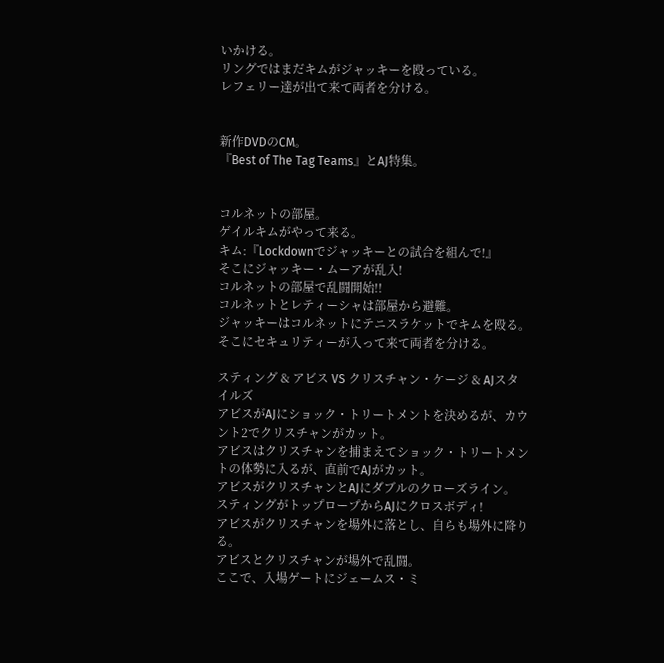いかける。
リングではまだキムがジャッキーを殴っている。
レフェリー達が出て来て両者を分ける。


新作DVDのCM。
『Best of The Tag Teams』とAJ特集。


コルネットの部屋。
ゲイルキムがやって来る。
キム:『Lockdownでジャッキーとの試合を組んで!』
そこにジャッキー・ムーアが乱入!
コルネットの部屋で乱闘開始!!
コルネットとレティーシャは部屋から避難。
ジャッキーはコルネットにテニスラケットでキムを殴る。
そこにセキュリティーが入って来て両者を分ける。

スティング & アビス VS クリスチャン・ケージ & AJスタイルズ
アビスがAJにショック・トリートメントを決めるが、カウント2でクリスチャンがカット。
アビスはクリスチャンを捕まえてショック・トリートメントの体勢に入るが、直前でAJがカット。
アビスがクリスチャンとAJにダブルのクローズライン。
スティングがトップロープからAJにクロスボディ!
アビスがクリスチャンを場外に落とし、自らも場外に降りる。
アビスとクリスチャンが場外で乱闘。
ここで、入場ゲートにジェームス・ミ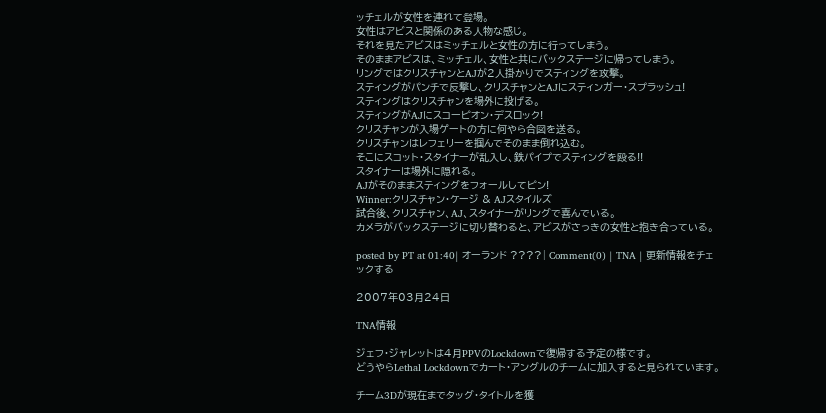ッチェルが女性を連れて登場。
女性はアビスと関係のある人物な感じ。
それを見たアビスはミッチェルと女性の方に行ってしまう。
そのままアビスは、ミッチェル、女性と共にバックステージに帰ってしまう。
リングではクリスチャンとAJが2人掛かりでスティングを攻撃。
スティングがパンチで反撃し、クリスチャンとAJにスティンガー・スプラッシュ!
スティングはクリスチャンを場外に投げる。
スティングがAJにスコーピオン・デスロック!
クリスチャンが入場ゲートの方に何やら合図を送る。
クリスチャンはレフェリーを掴んでそのまま倒れ込む。
そこにスコット・スタイナーが乱入し、鉄パイプでスティングを殴る!!
スタイナーは場外に隠れる。
AJがそのままスティングをフォールしてピン!
Winner:クリスチャン・ケージ & AJスタイルズ
試合後、クリスチャン、AJ、スタイナーがリングで喜んでいる。
カメラがバックステージに切り替わると、アビスがさっきの女性と抱き合っている。

posted by PT at 01:40| オーランド ????| Comment(0) | TNA | 更新情報をチェックする

2007年03月24日

TNA情報

ジェフ・ジャレットは4月PPVのLockdownで復帰する予定の様です。
どうやらLethal Lockdownでカート・アングルのチームに加入すると見られています。

チーム3Dが現在までタッグ・タイトルを獲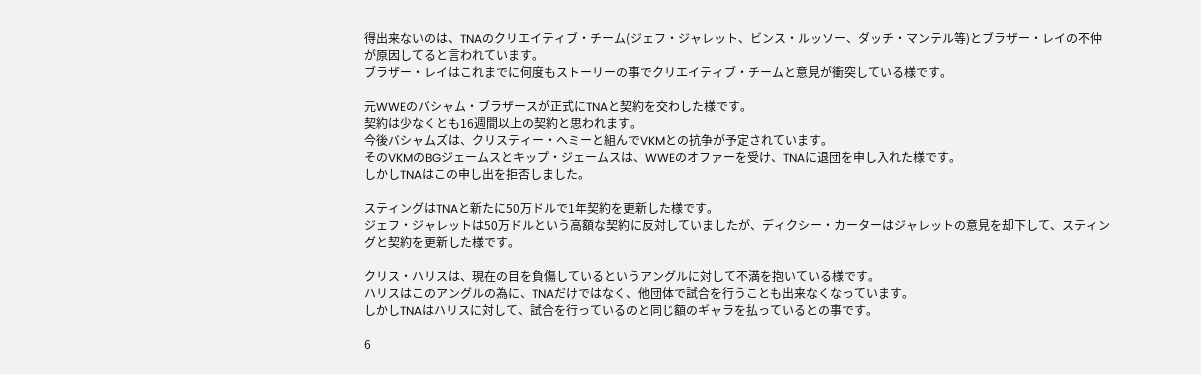得出来ないのは、TNAのクリエイティブ・チーム(ジェフ・ジャレット、ビンス・ルッソー、ダッチ・マンテル等)とブラザー・レイの不仲が原因してると言われています。
ブラザー・レイはこれまでに何度もストーリーの事でクリエイティブ・チームと意見が衝突している様です。

元WWEのバシャム・ブラザースが正式にTNAと契約を交わした様です。
契約は少なくとも16週間以上の契約と思われます。
今後バシャムズは、クリスティー・ヘミーと組んでVKMとの抗争が予定されています。
そのVKMのBGジェームスとキップ・ジェームスは、WWEのオファーを受け、TNAに退団を申し入れた様です。
しかしTNAはこの申し出を拒否しました。

スティングはTNAと新たに50万ドルで1年契約を更新した様です。
ジェフ・ジャレットは50万ドルという高額な契約に反対していましたが、ディクシー・カーターはジャレットの意見を却下して、スティングと契約を更新した様です。

クリス・ハリスは、現在の目を負傷しているというアングルに対して不満を抱いている様です。
ハリスはこのアングルの為に、TNAだけではなく、他団体で試合を行うことも出来なくなっています。
しかしTNAはハリスに対して、試合を行っているのと同じ額のギャラを払っているとの事です。

6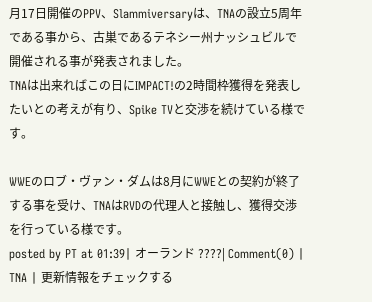月17日開催のPPV、Slammiversaryは、TNAの設立5周年である事から、古巣であるテネシー州ナッシュビルで開催される事が発表されました。
TNAは出来ればこの日にIMPACT!の2時間枠獲得を発表したいとの考えが有り、Spike TVと交渉を続けている様です。

WWEのロブ・ヴァン・ダムは8月にWWEとの契約が終了する事を受け、TNAはRVDの代理人と接触し、獲得交渉を行っている様です。
posted by PT at 01:39| オーランド ????| Comment(0) | TNA | 更新情報をチェックする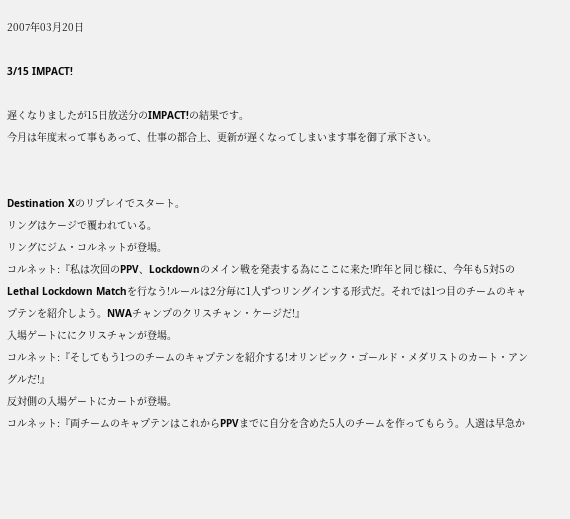2007年03月20日

3/15 IMPACT!

遅くなりましたが15日放送分のIMPACT!の結果です。
今月は年度末って事もあって、仕事の都合上、更新が遅くなってしまいます事を御了承下さい。


Destination Xのリプレイでスタート。
リングはケージで覆われている。
リングにジム・コルネットが登場。
コルネット:『私は次回のPPV、Lockdownのメイン戦を発表する為にここに来た!昨年と同じ様に、今年も5対5の Lethal Lockdown Matchを行なう!ルールは2分毎に1人ずつリングインする形式だ。それでは1つ目のチームのキャプテンを紹介しよう。NWAチャンプのクリスチャン・ケージだ!』
入場ゲートににクリスチャンが登場。
コルネット:『そしてもう1つのチームのキャプテンを紹介する!オリンピック・ゴールド・メダリストのカート・アングルだ!』
反対側の入場ゲートにカートが登場。
コルネット:『両チームのキャプテンはこれからPPVまでに自分を含めた5人のチームを作ってもらう。人選は早急か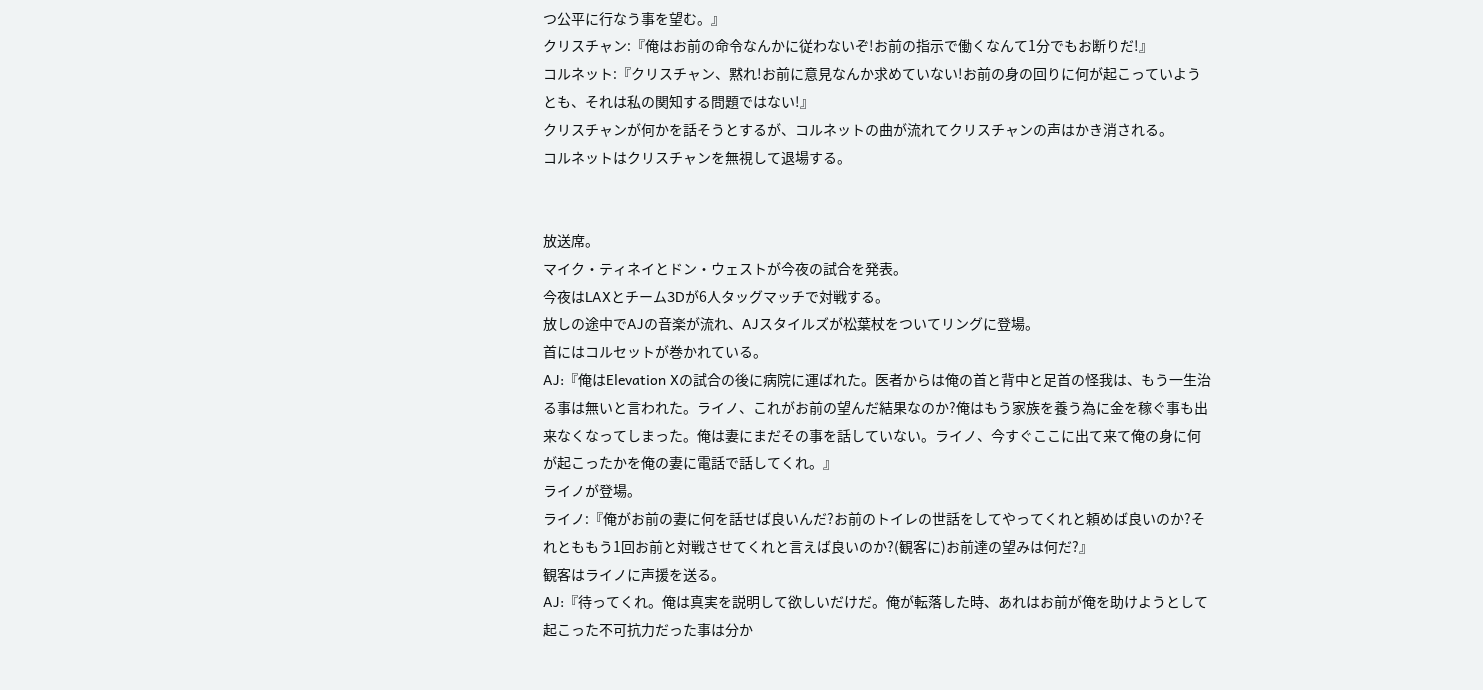つ公平に行なう事を望む。』
クリスチャン:『俺はお前の命令なんかに従わないぞ!お前の指示で働くなんて1分でもお断りだ!』
コルネット:『クリスチャン、黙れ!お前に意見なんか求めていない!お前の身の回りに何が起こっていようとも、それは私の関知する問題ではない!』
クリスチャンが何かを話そうとするが、コルネットの曲が流れてクリスチャンの声はかき消される。
コルネットはクリスチャンを無視して退場する。


放送席。
マイク・ティネイとドン・ウェストが今夜の試合を発表。
今夜はLAXとチーム3Dが6人タッグマッチで対戦する。
放しの途中でAJの音楽が流れ、AJスタイルズが松葉杖をついてリングに登場。
首にはコルセットが巻かれている。
AJ:『俺はElevation Xの試合の後に病院に運ばれた。医者からは俺の首と背中と足首の怪我は、もう一生治る事は無いと言われた。ライノ、これがお前の望んだ結果なのか?俺はもう家族を養う為に金を稼ぐ事も出来なくなってしまった。俺は妻にまだその事を話していない。ライノ、今すぐここに出て来て俺の身に何が起こったかを俺の妻に電話で話してくれ。』
ライノが登場。
ライノ:『俺がお前の妻に何を話せば良いんだ?お前のトイレの世話をしてやってくれと頼めば良いのか?それとももう1回お前と対戦させてくれと言えば良いのか?(観客に)お前達の望みは何だ?』
観客はライノに声援を送る。
AJ:『待ってくれ。俺は真実を説明して欲しいだけだ。俺が転落した時、あれはお前が俺を助けようとして起こった不可抗力だった事は分か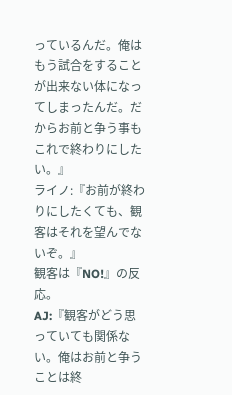っているんだ。俺はもう試合をすることが出来ない体になってしまったんだ。だからお前と争う事もこれで終わりにしたい。』
ライノ:『お前が終わりにしたくても、観客はそれを望んでないぞ。』
観客は『NO!』の反応。
AJ:『観客がどう思っていても関係ない。俺はお前と争うことは終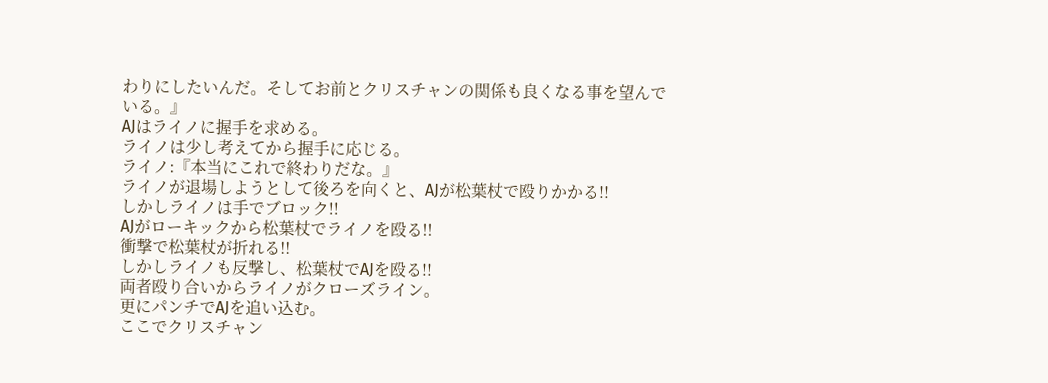わりにしたいんだ。そしてお前とクリスチャンの関係も良くなる事を望んでいる。』
AJはライノに握手を求める。
ライノは少し考えてから握手に応じる。
ライノ:『本当にこれで終わりだな。』
ライノが退場しようとして後ろを向くと、AJが松葉杖で殴りかかる!!
しかしライノは手でブロック!!
AJがローキックから松葉杖でライノを殴る!!
衝撃で松葉杖が折れる!!
しかしライノも反撃し、松葉杖でAJを殴る!!
両者殴り合いからライノがクローズライン。
更にパンチでAJを追い込む。
ここでクリスチャン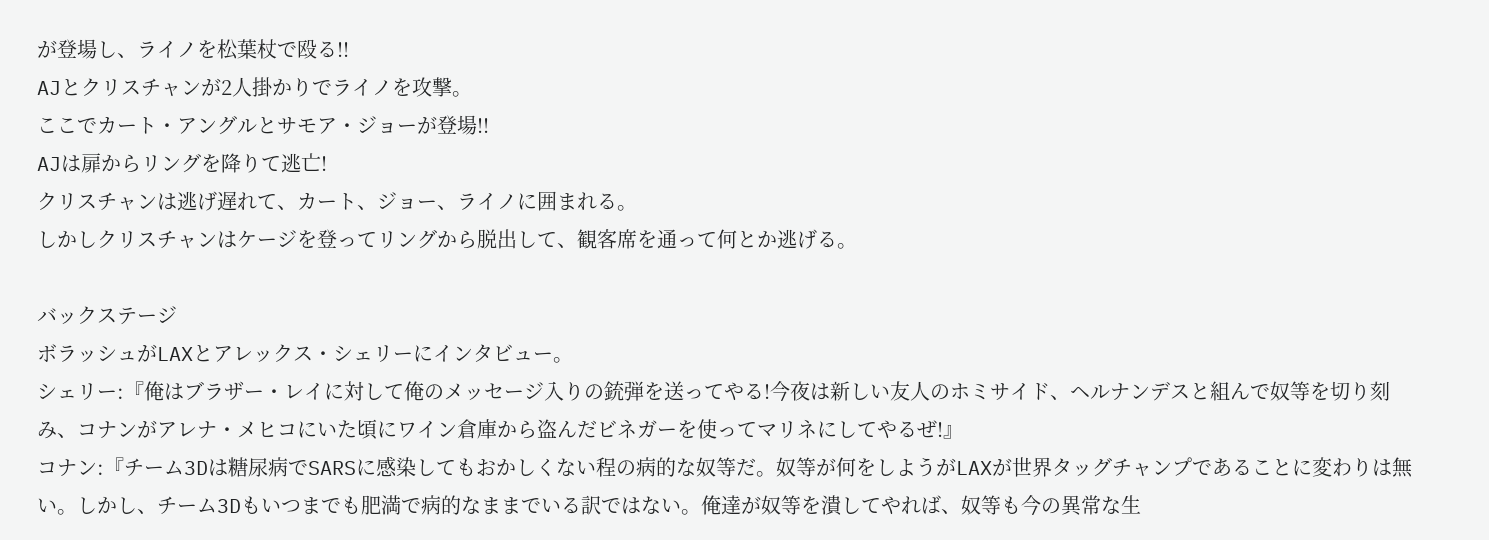が登場し、ライノを松葉杖で殴る!!
AJとクリスチャンが2人掛かりでライノを攻撃。
ここでカート・アングルとサモア・ジョーが登場!!
AJは扉からリングを降りて逃亡!
クリスチャンは逃げ遅れて、カート、ジョー、ライノに囲まれる。
しかしクリスチャンはケージを登ってリングから脱出して、観客席を通って何とか逃げる。

バックステージ
ボラッシュがLAXとアレックス・シェリーにインタビュー。
シェリー:『俺はブラザー・レイに対して俺のメッセージ入りの銃弾を送ってやる!今夜は新しい友人のホミサイド、ヘルナンデスと組んで奴等を切り刻み、コナンがアレナ・メヒコにいた頃にワイン倉庫から盗んだビネガーを使ってマリネにしてやるぜ!』
コナン:『チーム3Dは糖尿病でSARSに感染してもおかしくない程の病的な奴等だ。奴等が何をしようがLAXが世界タッグチャンプであることに変わりは無い。しかし、チーム3Dもいつまでも肥満で病的なままでいる訳ではない。俺達が奴等を潰してやれば、奴等も今の異常な生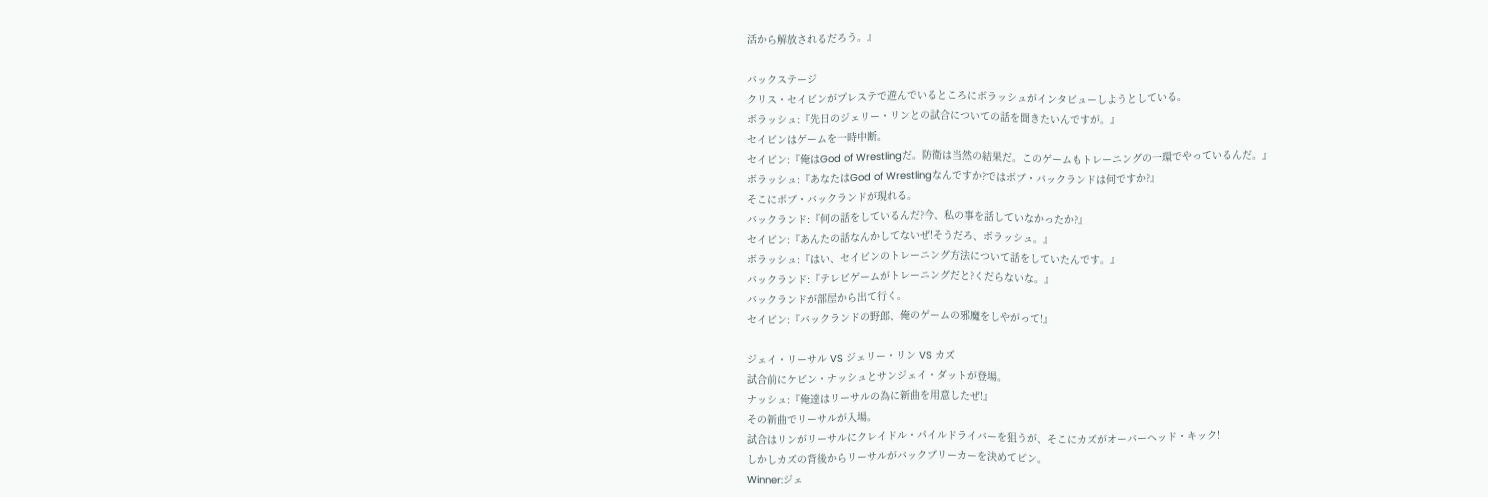活から解放されるだろう。』

バックステージ
クリス・セイビンがプレステで遊んでいるところにボラッシュがインタビューしようとしている。
ボラッシュ:『先日のジェリー・リンとの試合についての話を聞きたいんですが。』
セイビンはゲームを一時中断。
セイビン:『俺はGod of Wrestlingだ。防衛は当然の結果だ。このゲームもトレーニングの一環でやっているんだ。』
ボラッシュ:『あなたはGod of Wrestlingなんですか?ではボブ・バックランドは何ですか?』
そこにボブ・バックランドが現れる。
バックランド:『何の話をしているんだ?今、私の事を話していなかったか?』
セイビン:『あんたの話なんかしてないぜ!そうだろ、ボラッシュ。』
ボラッシュ:『はい、セイビンのトレーニング方法について話をしていたんです。』
バックランド:『テレビゲームがトレーニングだと?くだらないな。』
バックランドが部屋から出て行く。
セイビン:『バックランドの野郎、俺のゲームの邪魔をしやがって!』

ジェイ・リーサル VS ジェリー・リン VS カズ
試合前にケビン・ナッシュとサンジェイ・ダットが登場。
ナッシュ:『俺達はリーサルの為に新曲を用意したぜ!』
その新曲でリーサルが入場。
試合はリンがリーサルにクレイドル・パイルドライバーを狙うが、そこにカズがオーバーヘッド・キック!
しかしカズの背後からリーサルがバックブリーカーを決めてピン。
Winner:ジェ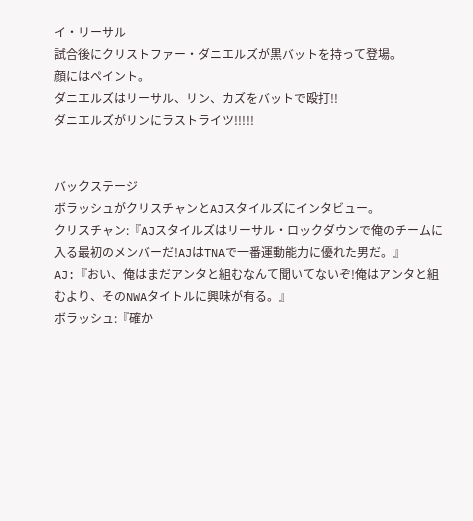イ・リーサル
試合後にクリストファー・ダニエルズが黒バットを持って登場。
顔にはペイント。
ダニエルズはリーサル、リン、カズをバットで殴打!!
ダニエルズがリンにラストライツ!!!!!


バックステージ
ボラッシュがクリスチャンとAJスタイルズにインタビュー。
クリスチャン:『AJスタイルズはリーサル・ロックダウンで俺のチームに入る最初のメンバーだ!AJはTNAで一番運動能力に優れた男だ。』
AJ:『おい、俺はまだアンタと組むなんて聞いてないぞ!俺はアンタと組むより、そのNWAタイトルに興味が有る。』
ボラッシュ:『確か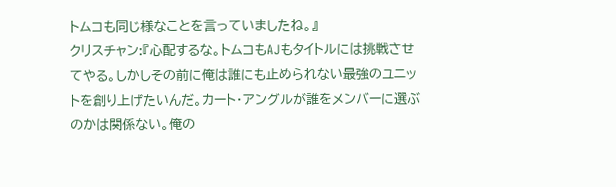トムコも同じ様なことを言っていましたね。』
クリスチャン:『心配するな。トムコもAJもタイトルには挑戦させてやる。しかしその前に俺は誰にも止められない最強のユニットを創り上げたいんだ。カート・アングルが誰をメンバーに選ぶのかは関係ない。俺の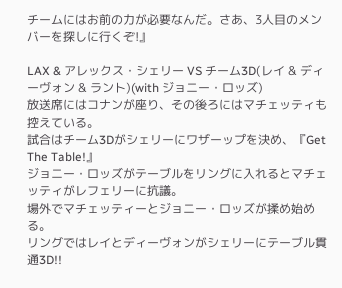チームにはお前の力が必要なんだ。さあ、3人目のメンバーを探しに行くぞ!』

LAX & アレックス・シェリー VS チーム3D(レイ & ディーヴォン & ラント)(with ジョニー・ロッズ)
放送席にはコナンが座り、その後ろにはマチェッティも控えている。
試合はチーム3Dがシェリーにワザーップを決め、『Get The Table!』
ジョニー・ロッズがテーブルをリングに入れるとマチェッティがレフェリーに抗議。
場外でマチェッティーとジョニー・ロッズが揉め始める。
リングではレイとディーヴォンがシェリーにテーブル貫通3D!!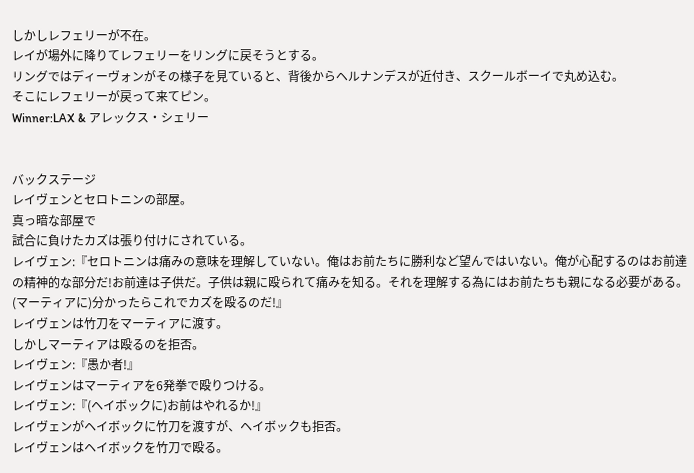しかしレフェリーが不在。
レイが場外に降りてレフェリーをリングに戻そうとする。
リングではディーヴォンがその様子を見ていると、背後からヘルナンデスが近付き、スクールボーイで丸め込む。
そこにレフェリーが戻って来てピン。
Winner:LAX & アレックス・シェリー


バックステージ
レイヴェンとセロトニンの部屋。
真っ暗な部屋で
試合に負けたカズは張り付けにされている。
レイヴェン:『セロトニンは痛みの意味を理解していない。俺はお前たちに勝利など望んではいない。俺が心配するのはお前達の精神的な部分だ!お前達は子供だ。子供は親に殴られて痛みを知る。それを理解する為にはお前たちも親になる必要がある。(マーティアに)分かったらこれでカズを殴るのだ!』
レイヴェンは竹刀をマーティアに渡す。
しかしマーティアは殴るのを拒否。
レイヴェン:『愚か者!』
レイヴェンはマーティアを6発拳で殴りつける。
レイヴェン:『(ヘイボックに)お前はやれるか!』
レイヴェンがヘイボックに竹刀を渡すが、ヘイボックも拒否。
レイヴェンはヘイボックを竹刀で殴る。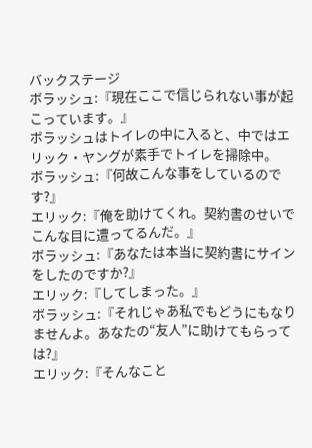バックステージ
ボラッシュ:『現在ここで信じられない事が起こっています。』
ボラッシュはトイレの中に入ると、中ではエリック・ヤングが素手でトイレを掃除中。
ボラッシュ:『何故こんな事をしているのです?』
エリック:『俺を助けてくれ。契約書のせいでこんな目に遭ってるんだ。』
ボラッシュ:『あなたは本当に契約書にサインをしたのですか?』
エリック:『してしまった。』
ボラッシュ:『それじゃあ私でもどうにもなりませんよ。あなたの“友人”に助けてもらっては?』
エリック:『そんなこと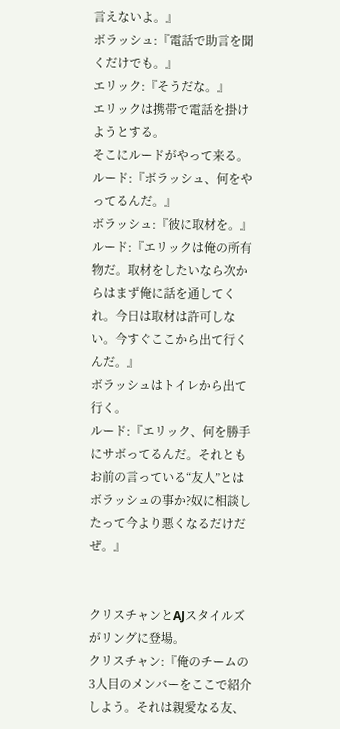言えないよ。』
ボラッシュ:『電話で助言を聞くだけでも。』
エリック:『そうだな。』
エリックは携帯で電話を掛けようとする。
そこにルードがやって来る。
ルード:『ボラッシュ、何をやってるんだ。』
ボラッシュ:『彼に取材を。』
ルード:『エリックは俺の所有物だ。取材をしたいなら次からはまず俺に話を通してくれ。今日は取材は許可しない。今すぐここから出て行くんだ。』
ボラッシュはトイレから出て行く。
ルード:『エリック、何を勝手にサボってるんだ。それともお前の言っている“友人”とはボラッシュの事か?奴に相談したって今より悪くなるだけだぜ。』


クリスチャンとAJスタイルズがリングに登場。
クリスチャン:『俺のチームの3人目のメンバーをここで紹介しよう。それは親愛なる友、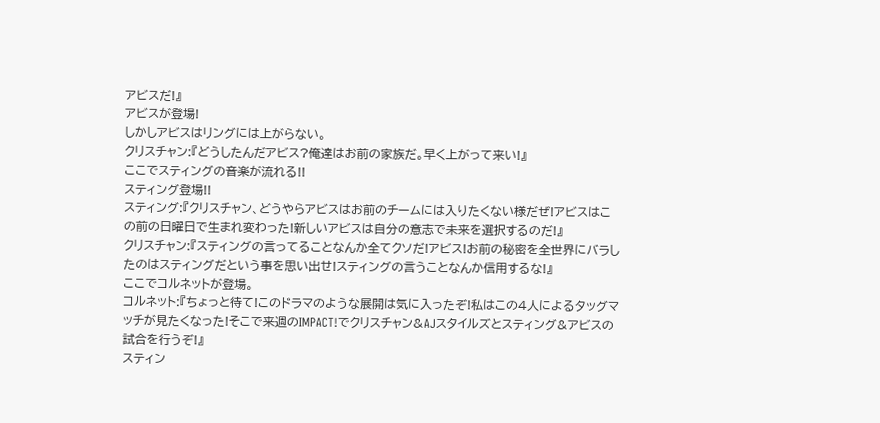アビスだ!』
アビスが登場!
しかしアビスはリングには上がらない。
クリスチャン:『どうしたんだアビス?俺達はお前の家族だ。早く上がって来い!』
ここでスティングの音楽が流れる!!
スティング登場!!
スティング:『クリスチャン、どうやらアビスはお前のチームには入りたくない様だぜ!アビスはこの前の日曜日で生まれ変わった!新しいアビスは自分の意志で未来を選択するのだ!』
クリスチャン:『スティングの言ってることなんか全てクソだ!アビス!お前の秘密を全世界にバラしたのはスティングだという事を思い出せ!スティングの言うことなんか信用するな!』
ここでコルネットが登場。
コルネット:『ちょっと待て!このドラマのような展開は気に入ったぞ!私はこの4人によるタッグマッチが見たくなった!そこで来週のIMPACT!でクリスチャン&AJスタイルズとスティング&アビスの試合を行うぞ!』
スティン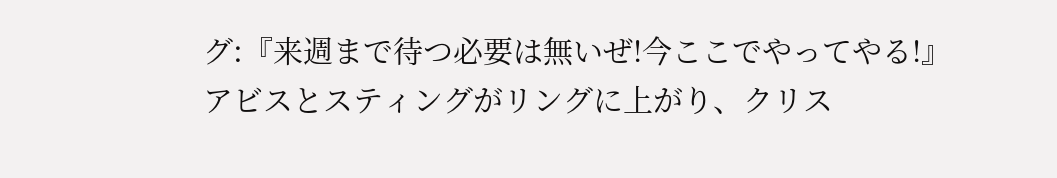グ:『来週まで待つ必要は無いぜ!今ここでやってやる!』
アビスとスティングがリングに上がり、クリス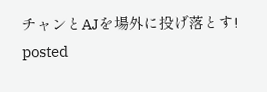チャンとAJを場外に投げ落とす!
posted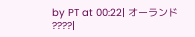by PT at 00:22| オーランド ????|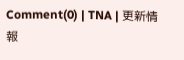Comment(0) | TNA | 更新情報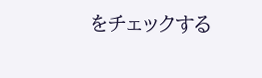をチェックする